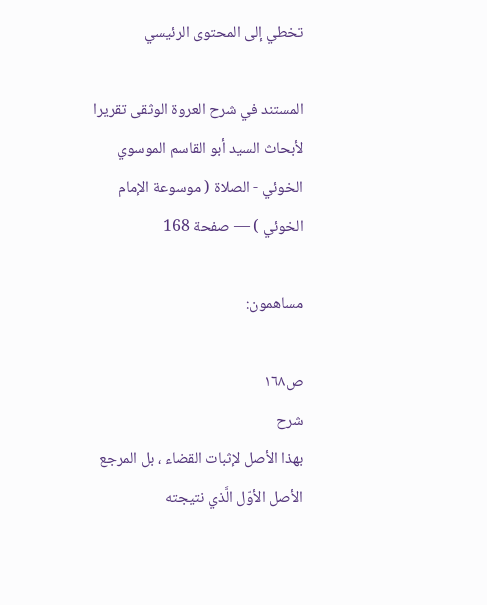تخطي إلى المحتوى الرئيسي

المستند في شرح العروة الوثقى تقريرا لأبحاث السيد أبو القاسم الموسوي الخوئي - الصلاة ( موسوعة الإمام الخوئي ) — صفحة 168

مساهمون:

ص١٦٨
شرح
بهذا الأصل لإثبات القضاء ، بل المرجع الأصل الأوّل الَّذي نتيجته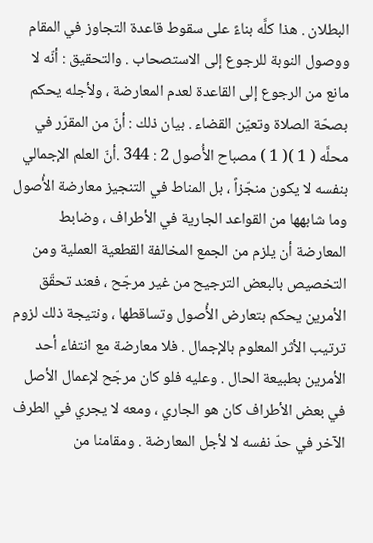البطلان . هذا كلَّه بناءً على سقوط قاعدة التجاوز في المقام ووصول النوبة للرجوع إلى الاستصحاب . والتحقيق : أنّه لا مانع من الرجوع إلى القاعدة لعدم المعارضة ، ولأجله يحكم بصحّة الصلاة وتعيّن القضاء . بيان ذلك : أنّ من المقرّر في محلَّه ( 1 )( 1 ) مصباح الأُصول 2 : 344 .أنّ العلم الإجمالي بنفسه لا يكون منجّزاً ، بل المناط في التنجيز معارضة الأُصول وما شابهها من القواعد الجارية في الأطراف ، وضابط المعارضة أن يلزم من الجمع المخالفة القطعية العملية ومن التخصيص بالبعض الترجيح من غير مرجّح ، فعند تحقّق الأمرين يحكم بتعارض الأُصول وتساقطها ، ونتيجة ذلك لزوم ترتيب الأثر المعلوم بالإجمال . فلا معارضة مع انتفاء أحد الأمرين بطبيعة الحال . وعليه فلو كان مرجّح لإعمال الأصل في بعض الأطراف كان هو الجاري ، ومعه لا يجري في الطرف الآخر في حدّ نفسه لا لأجل المعارضة . ومقامنا من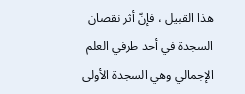هذا القبيل ، فإنّ أثر نقصان السجدة في أحد طرفي العلم الإجمالي وهي السجدة الأولى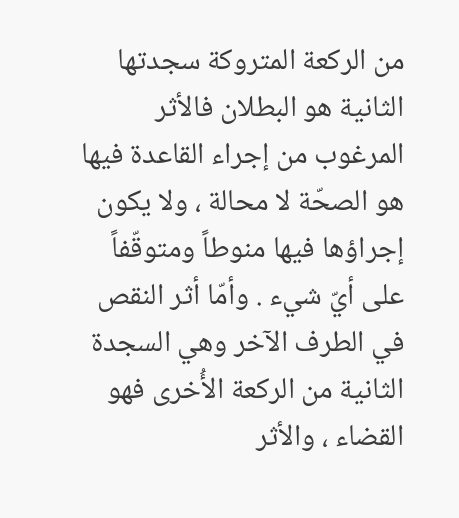من الركعة المتروكة سجدتها الثانية هو البطلان فالأثر المرغوب من إجراء القاعدة فيها هو الصحّة لا محالة ، ولا يكون إجراؤها فيها منوطاً ومتوقّفاً على أيّ شيء . وأمّا أثر النقص في الطرف الآخر وهي السجدة الثانية من الركعة الأُخرى فهو القضاء ، والأثر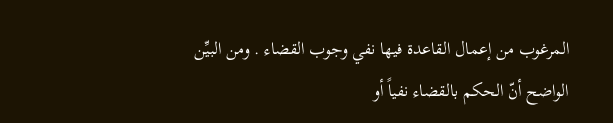المرغوب من إعمال القاعدة فيها نفي وجوب القضاء . ومن البيِّن الواضح أنّ الحكم بالقضاء نفياً أو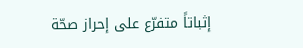إثباتاً متفرّع على إحراز صحّة